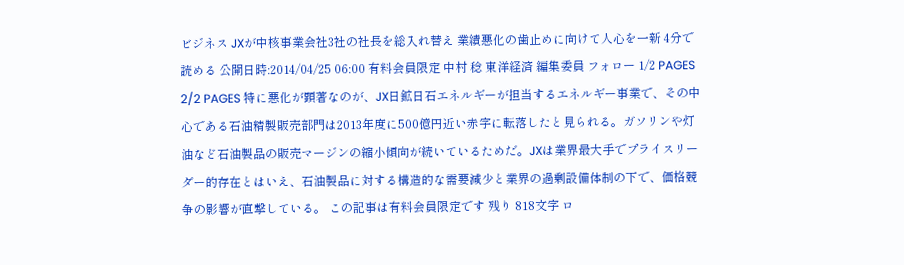ビジネス JXが中核事業会社3社の社長を総入れ替え 業績悪化の歯止めに向けて人心を一新 4分で読める 公開日時:2014/04/25 06:00 有料会員限定 中村 稔 東洋経済 編集委員 フォロー 1/2 PAGES 2/2 PAGES 特に悪化が顕著なのが、JX日鉱日石エネルギーが担当するエネルギー事業で、その中心である石油精製販売部門は2013年度に500億円近い赤字に転落したと見られる。ガソリンや灯油など石油製品の販売マージンの縮小傾向が続いているためだ。JXは業界最大手でプライスリーダー的存在とはいえ、石油製品に対する構造的な需要減少と業界の過剰設備体制の下で、価格競争の影響が直撃している。 この記事は有料会員限定です 残り 818文字 ロ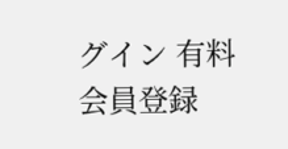グイン 有料会員登録